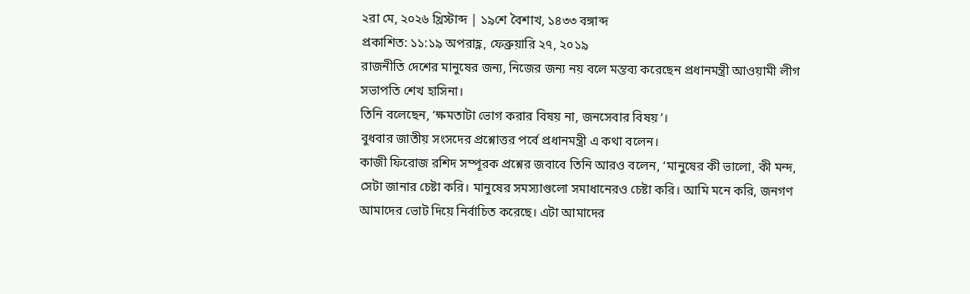২রা মে, ২০২৬ খ্রিস্টাব্দ | ১৯শে বৈশাখ, ১৪৩৩ বঙ্গাব্দ
প্রকাশিত: ১১:১৯ অপরাহ্ণ, ফেব্রুয়ারি ২৭, ২০১৯
রাজনীতি দেশের মানুষের জন্য, নিজের জন্য নয় বলে মন্তব্য করেছেন প্রধানমন্ত্রী আওয়ামী লীগ সভাপতি শেখ হাসিনা।
তিনি বলেছেন, ‘ক্ষমতাটা ভোগ করার বিষয় না, জনসেবার বিষয়’।
বুধবার জাতীয় সংসদের প্রশ্নোত্তর পর্বে প্রধানমন্ত্রী এ কথা বলেন।
কাজী ফিরোজ রশিদ সম্পূরক প্রশ্নের জবাবে তিনি আরও বলেন, ‘মানুষের কী ভালো, কী মন্দ, সেটা জানার চেষ্টা করি। মানুষের সমস্যাগুলো সমাধানেরও চেষ্টা করি। আমি মনে করি, জনগণ আমাদের ভোট দিয়ে নির্বাচিত করেছে। এটা আমাদের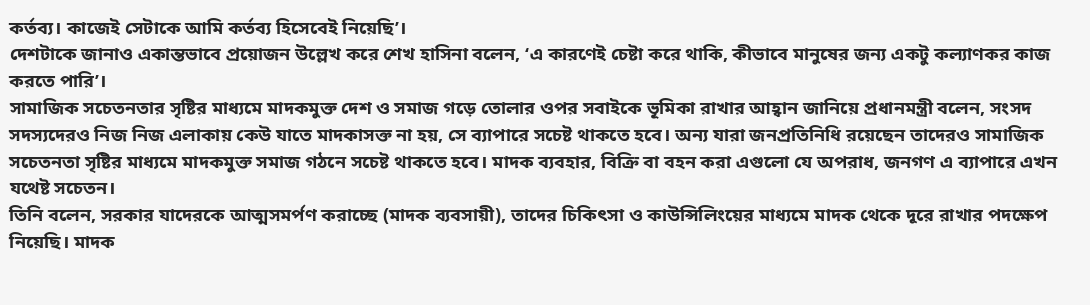কর্তব্য। কাজেই সেটাকে আমি কর্তব্য হিসেবেই নিয়েছি’।
দেশটাকে জানাও একান্তভাবে প্রয়োজন উল্লেখ করে শেখ হাসিনা বলেন, ‘এ কারণেই চেষ্টা করে থাকি, কীভাবে মানুষের জন্য একটু কল্যাণকর কাজ করতে পারি’।
সামাজিক সচেতনতার সৃষ্টির মাধ্যমে মাদকমুক্ত দেশ ও সমাজ গড়ে তোলার ওপর সবাইকে ভূমিকা রাখার আহ্বান জানিয়ে প্রধানমন্ত্রী বলেন, সংসদ সদস্যদেরও নিজ নিজ এলাকায় কেউ যাতে মাদকাসক্ত না হয়, সে ব্যাপারে সচেষ্ট থাকতে হবে। অন্য যারা জনপ্রতিনিধি রয়েছেন তাদেরও সামাজিক সচেতনতা সৃষ্টির মাধ্যমে মাদকমুক্ত সমাজ গঠনে সচেষ্ট থাকতে হবে। মাদক ব্যবহার, বিক্রি বা বহন করা এগুলো যে অপরাধ, জনগণ এ ব্যাপারে এখন যথেষ্ট সচেতন।
তিনি বলেন, সরকার যাদেরকে আত্মসমর্পণ করাচ্ছে (মাদক ব্যবসায়ী), তাদের চিকিৎসা ও কাউন্সিলিংয়ের মাধ্যমে মাদক থেকে দূরে রাখার পদক্ষেপ নিয়েছি। মাদক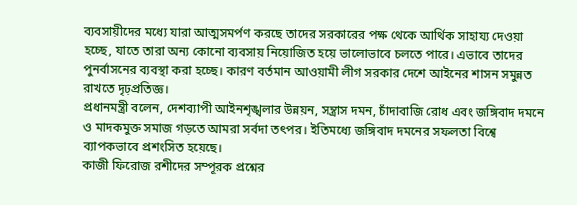ব্যবসায়ীদের মধ্যে যারা আত্মসমর্পণ করছে তাদের সরকারের পক্ষ থেকে আর্থিক সাহায্য দেওয়া হচ্ছে, যাতে তারা অন্য কোনো ব্যবসায় নিয়োজিত হয়ে ভালোভাবে চলতে পারে। এভাবে তাদের পুনর্বাসনের ব্যবস্থা করা হচ্ছে। কারণ বর্তমান আওয়ামী লীগ সরকার দেশে আইনের শাসন সমুন্নত রাখতে দৃঢ়প্রতিজ্ঞ।
প্রধানমন্ত্রী বলেন, দেশব্যাপী আইনশৃঙ্খলার উন্নয়ন, সন্ত্রাস দমন, চাঁদাবাজি রোধ এবং জঙ্গিবাদ দমনে ও মাদকমুক্ত সমাজ গড়তে আমরা সর্বদা তৎপর। ইতিমধ্যে জঙ্গিবাদ দমনের সফলতা বিশ্বে ব্যাপকভাবে প্রশংসিত হয়েছে।
কাজী ফিরোজ রশীদের সম্পূরক প্রশ্নের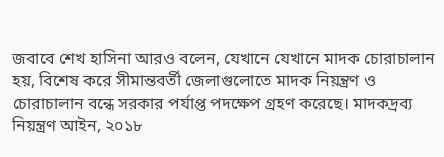জবাবে শেখ হাসিনা আরও বলেন, যেখানে যেখানে মাদক চোরাচালান হয়, বিশেষ করে সীমান্তবর্তী জেলাগুলোতে মাদক নিয়ন্ত্রণ ও চোরাচালান বন্ধে সরকার পর্যাপ্ত পদক্ষেপ গ্রহণ করেছে। মাদকদ্রব্য নিয়ন্ত্রণ আইন, ২০১৮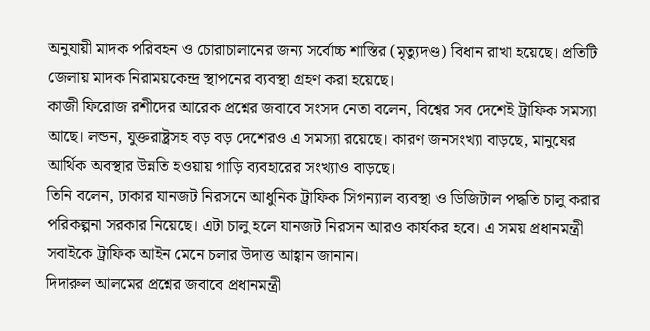অনুযায়ী মাদক পরিবহন ও চোরাচালানের জন্য সর্বোচ্চ শাস্তির (মৃত্যুদণ্ড) বিধান রাখা হয়েছে। প্রতিটি জেলায় মাদক নিরাময়কেন্দ্র স্থাপনের ব্যবস্থা গ্রহণ করা হয়েছে।
কাজী ফিরোজ রশীদের আরেক প্রশ্নের জবাবে সংসদ নেতা বলেন, বিশ্বের সব দেশেই ট্রাফিক সমস্যা আছে। লন্ডন, যুক্তরাষ্ট্রসহ বড় বড় দেশেরও এ সমস্যা রয়েছে। কারণ জনসংখ্যা বাড়ছে, মানুষের আর্থিক অবস্থার উন্নতি হওয়ায় গাড়ি ব্যবহারের সংখ্যাও বাড়ছে।
তিনি বলেন, ঢাকার যানজট নিরসনে আধুনিক ট্রাফিক সিগন্যাল ব্যবস্থা ও ডিজিটাল পদ্ধতি চালু করার পরিকল্পনা সরকার নিয়েছে। এটা চালু হলে যানজট নিরসন আরও কার্যকর হবে। এ সময় প্রধানমন্ত্রী সবাইকে ট্রাফিক আইন মেনে চলার উদাত্ত আহ্বান জানান।
দিদারুল আলমের প্রশ্নের জবাবে প্রধানমন্ত্রী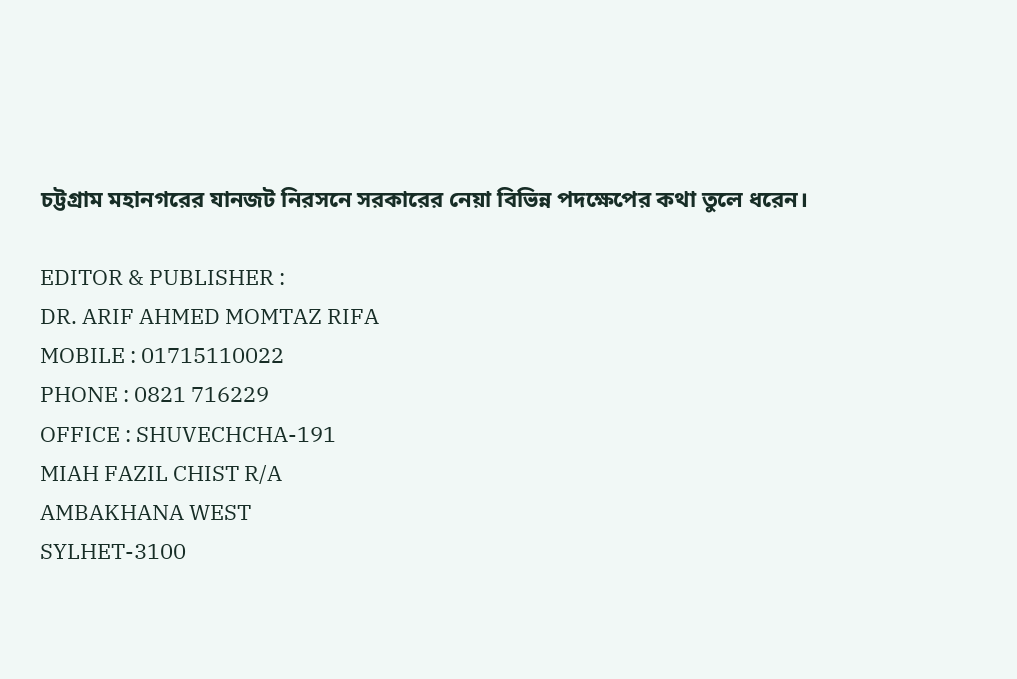চট্টগ্রাম মহানগরের যানজট নিরসনে সরকারের নেয়া বিভিন্ন পদক্ষেপের কথা তুলে ধরেন।

EDITOR & PUBLISHER :
DR. ARIF AHMED MOMTAZ RIFA
MOBILE : 01715110022
PHONE : 0821 716229
OFFICE : SHUVECHCHA-191
MIAH FAZIL CHIST R/A
AMBAKHANA WEST
SYLHET-3100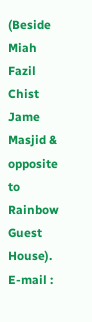(Beside Miah Fazil Chist Jame Masjid & opposite to Rainbow Guest House).
E-mail :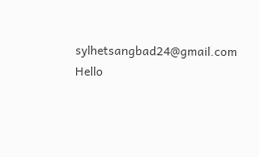sylhetsangbad24@gmail.com
Hello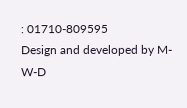: 01710-809595
Design and developed by M-W-D